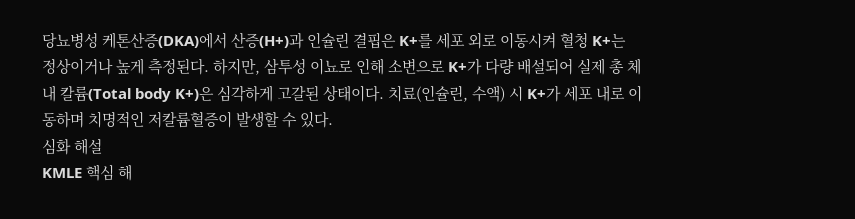당뇨병성 케톤산증(DKA)에서 산증(H+)과 인슐린 결핍은 K+를 세포 외로 이동시켜 혈청 K+는 정상이거나 높게 측정된다. 하지만, 삼투성 이뇨로 인해 소변으로 K+가 다량 배설되어 실제 총 체내 칼륨(Total body K+)은 심각하게 고갈된 상태이다. 치료(인슐린, 수액) 시 K+가 세포 내로 이동하며 치명적인 저칼륨혈증이 발생할 수 있다.
심화 해설
KMLE 핵심 해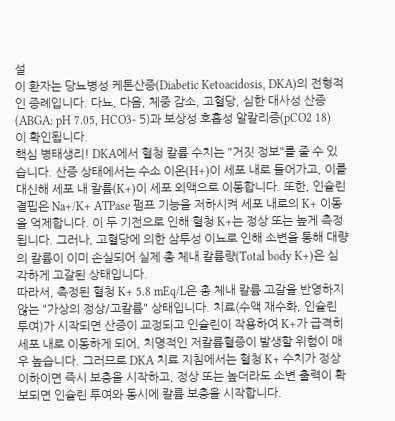설
이 환자는 당뇨병성 케톤산증(Diabetic Ketoacidosis, DKA)의 전형적인 증례입니다. 다뇨, 다음, 체중 감소, 고혈당, 심한 대사성 산증(ABGA: pH 7.05, HCO3- 5)과 보상성 호흡성 알칼리증(pCO2 18)이 확인됩니다.
핵심 병태생리! DKA에서 혈청 칼륨 수치는 "거짓 정보"를 줄 수 있습니다. 산증 상태에서는 수소 이온(H+)이 세포 내로 들어가고, 이를 대신해 세포 내 칼륨(K+)이 세포 외액으로 이동합니다. 또한, 인슐린 결핍은 Na+/K+ ATPase 펌프 기능을 저하시켜 세포 내로의 K+ 이동을 억제합니다. 이 두 기전으로 인해 혈청 K+는 정상 또는 높게 측정됩니다. 그러나, 고혈당에 의한 삼투성 이뇨로 인해 소변을 통해 대량의 칼륨이 이미 손실되어 실제 총 체내 칼륨량(Total body K+)은 심각하게 고갈된 상태입니다.
따라서, 측정된 혈청 K+ 5.8 mEq/L은 총 체내 칼륨 고갈을 반영하지 않는 "가상의 정상/고칼륨" 상태입니다. 치료(수액 재수화, 인슐린 투여)가 시작되면 산증이 교정되고 인슐린이 작용하여 K+가 급격히 세포 내로 이동하게 되어, 치명적인 저칼륨혈증이 발생할 위험이 매우 높습니다. 그러므로 DKA 치료 지침에서는 혈청 K+ 수치가 정상 이하이면 즉시 보충을 시작하고, 정상 또는 높더라도 소변 출력이 확보되면 인슐린 투여와 동시에 칼륨 보충을 시작합니다.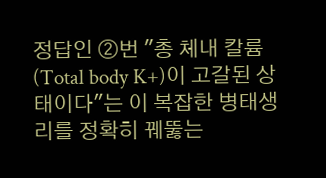정답인 ②번 "총 체내 칼륨(Total body K+)이 고갈된 상태이다"는 이 복잡한 병태생리를 정확히 꿰뚫는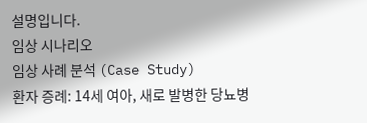설명입니다.
임상 시나리오
임상 사례 분석 (Case Study)
환자 증례: 14세 여아, 새로 발병한 당뇨병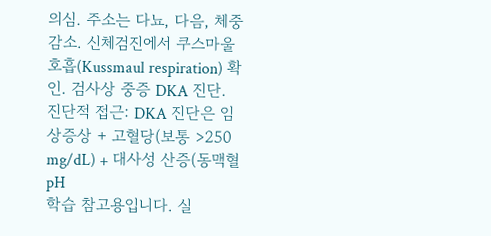의심. 주소는 다뇨, 다음, 체중 감소. 신체검진에서 쿠스마울 호흡(Kussmaul respiration) 확인. 검사상 중증 DKA 진단.
진단적 접근: DKA 진단은 임상증상 + 고혈당(보통 >250 mg/dL) + 대사성 산증(동맥혈 pH
학습 참고용입니다. 실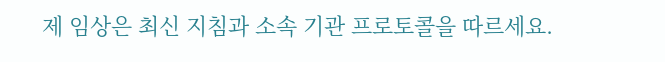제 임상은 최신 지침과 소속 기관 프로토콜을 따르세요.